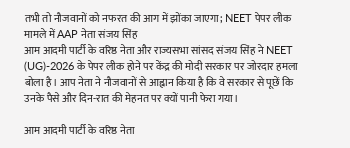तभी तो नौजवानों को नफरत की आग में झोंका जाएगा; NEET पेपर लीक मामले में AAP नेता संजय सिंह
आम आदमी पार्टी के वरिष्ठ नेता और राज्यसभा सांसद संजय सिंह ने NEET (UG)-2026 के पेपर लीक होने पर केंद्र की मोदी सरकार पर जोरदार हमला बोला है। आप नेता ने नौजवानों से आह्वान किया है कि वे सरकार से पूछें कि उनके पैसे और दिन-रात की मेहनत पर क्यों पानी फेरा गया।

आम आदमी पार्टी के वरिष्ठ नेता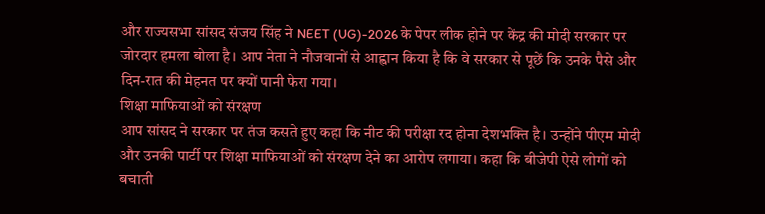और राज्यसभा सांसद संजय सिंह ने NEET (UG)-2026 के पेपर लीक होने पर केंद्र की मोदी सरकार पर जोरदार हमला बोला है। आप नेता ने नौजवानों से आह्वान किया है कि वे सरकार से पूछें कि उनके पैसे और दिन-रात की मेहनत पर क्यों पानी फेरा गया।
शिक्षा माफियाओं को संरक्षण
आप सांसद ने सरकार पर तंज कसते हुए कहा कि नीट की परीक्षा रद होना देशभक्ति है। उन्होंने पीएम मोदी और उनकी पार्टी पर शिक्षा माफियाओं को संरक्षण देने का आरोप लगाया। कहा कि बीजेपी ऐसे लोगों को बचाती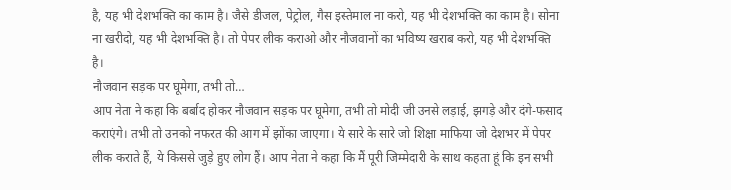है, यह भी देशभक्ति का काम है। जैसे डीजल, पेट्रोल, गैस इस्तेमाल ना करो, यह भी देशभक्ति का काम है। सोना ना खरीदो, यह भी देशभक्ति है। तो पेपर लीक कराओ और नौजवानों का भविष्य खराब करो, यह भी देशभक्ति है।
नौजवान सड़क पर घूमेगा, तभी तो…
आप नेता ने कहा कि बर्बाद होकर नौजवान सड़क पर घूमेगा, तभी तो मोदी जी उनसे लड़ाई, झगड़े और दंगे-फसाद कराएंगे। तभी तो उनको नफरत की आग में झोंका जाएगा। ये सारे के सारे जो शिक्षा माफिया जो देशभर में पेपर लीक कराते हैं, ये किससे जुड़े हुए लोग हैं। आप नेता ने कहा कि मैं पूरी जिम्मेदारी के साथ कहता हूं कि इन सभी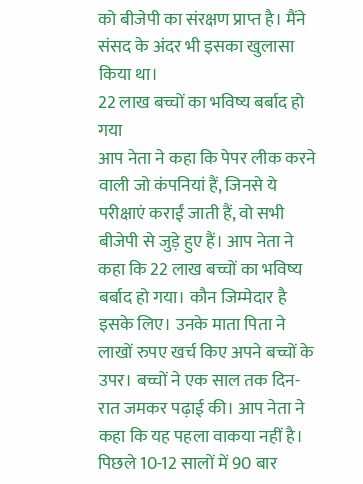को बीजेपी का संरक्षण प्राप्त है। मैंने संसद के अंदर भी इसका खुलासा किया था।
22 लाख बच्चों का भविष्य बर्बाद हो गया
आप नेता ने कहा कि पेपर लीक करने वाली जो कंपनियां हैं, जिनसे ये परीक्षाएं कराईं जाती हैं, वो सभी बीजेपी से जुड़े हुए हैं। आप नेता ने कहा कि 22 लाख बच्चों का भविष्य बर्बाद हो गया। कौन जिम्मेदार है इसके लिए। उनके माता पिता ने लाखों रुपए खर्च किए अपने बच्चों के उपर। बच्चों ने एक साल तक दिन-रात जमकर पढ़ाई की। आप नेता ने कहा कि यह पहला वाकया नहीं है। पिछले 10-12 सालों में 90 बार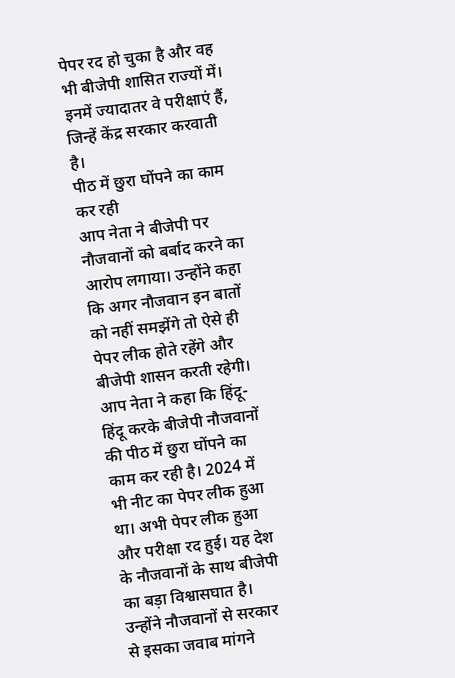पेपर रद हो चुका है और वह भी बीजेपी शासित राज्यों में। इनमें ज्यादातर वे परीक्षाएं हैं, जिन्हें केंद्र सरकार करवाती है।
पीठ में छुरा घोंपने का काम कर रही
आप नेता ने बीजेपी पर नौजवानों को बर्बाद करने का आरोप लगाया। उन्होंने कहा कि अगर नौजवान इन बातों को नहीं समझेंगे तो ऐसे ही पेपर लीक होते रहेंगे और बीजेपी शासन करती रहेगी। आप नेता ने कहा कि हिंदू-हिंदू करके बीजेपी नौजवानों की पीठ में छुरा घोंपने का काम कर रही है। 2024 में भी नीट का पेपर लीक हुआ था। अभी पेपर लीक हुआ और परीक्षा रद हुई। यह देश के नौजवानों के साथ बीजेपी का बड़ा विश्वासघात है। उन्होंने नौजवानों से सरकार से इसका जवाब मांगने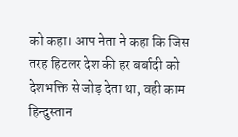को कहा। आप नेता ने कहा कि जिस तरह हिटलर देश की हर बर्बादी को देशभक्ति से जोड़ देता था, वही काम हिन्दुस्तान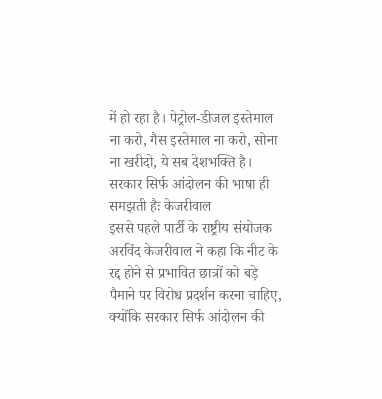में हो रहा है। पेट्रोल-डीजल इस्तेमाल ना करो, गैस इस्तेमाल ना करो, सोना ना खरीदो, ये सब देशभक्ति है।
सरकार सिर्फ आंदोलन की भाषा ही समझती हैः केजरीवाल
इससे पहले पार्टी के राष्ट्रीय संयोजक अरविंद केजरीवाल ने कहा कि नीट के रद्द होने से प्रभावित छात्रों को बड़े पैमाने पर विरोध प्रदर्शन करना चाहिए, क्योंकि सरकार सिर्फ आंदोलन की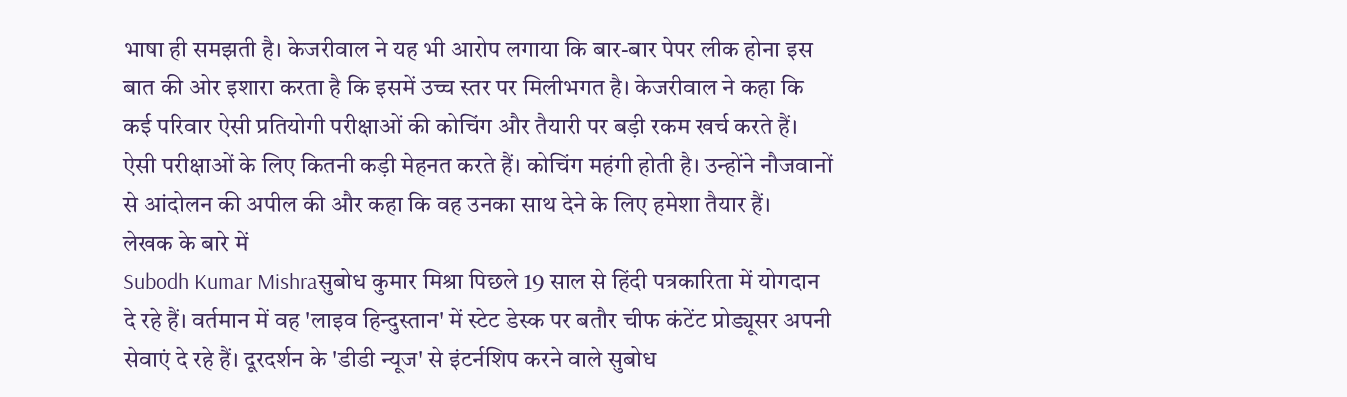भाषा ही समझती है। केजरीवाल ने यह भी आरोप लगाया कि बार-बार पेपर लीक होना इस बात की ओर इशारा करता है कि इसमें उच्च स्तर पर मिलीभगत है। केजरीवाल ने कहा कि कई परिवार ऐसी प्रतियोगी परीक्षाओं की कोचिंग और तैयारी पर बड़ी रकम खर्च करते हैं। ऐसी परीक्षाओं के लिए कितनी कड़ी मेहनत करते हैं। कोचिंग महंगी होती है। उन्होंने नौजवानों से आंदोलन की अपील की और कहा कि वह उनका साथ देने के लिए हमेशा तैयार हैं।
लेखक के बारे में
Subodh Kumar Mishraसुबोध कुमार मिश्रा पिछले 19 साल से हिंदी पत्रकारिता में योगदान दे रहे हैं। वर्तमान में वह 'लाइव हिन्दुस्तान' में स्टेट डेस्क पर बतौर चीफ कंटेंट प्रोड्यूसर अपनी सेवाएं दे रहे हैं। दूरदर्शन के 'डीडी न्यूज' से इंटर्नशिप करने वाले सुबोध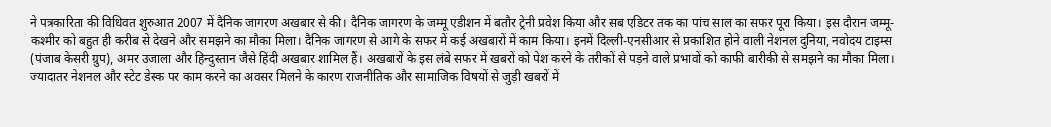ने पत्रकारिता की विधिवत शुरुआत 2007 में दैनिक जागरण अखबार से की। दैनिक जागरण के जम्मू एडीशन में बतौर ट्रेनी प्रवेश किया और सब एडिटर तक का पांच साल का सफर पूरा किया। इस दौरान जम्मू-कश्मीर को बहुत ही करीब से देखने और समझने का मौका मिला। दैनिक जागरण से आगे के सफर में कई अखबारों में काम किया। इनमें दिल्ली-एनसीआर से प्रकाशित होने वाली नेशनल दुनिया, नवोदय टाइम्स (पंजाब केसरी ग्रुप), अमर उजाला और हिन्दुस्तान जैसे हिंदी अखबार शामिल हैं। अखबारों के इस लंबे सफर में खबरों को पेश करने के तरीकों से पड़ने वाले प्रभावों को काफी बारीकी से समझने का मौका मिला।
ज्यादातर नेशनल और स्टेट डेस्क पर काम करने का अवसर मिलने के कारण राजनीतिक और सामाजिक विषयों से जुड़ी खबरों में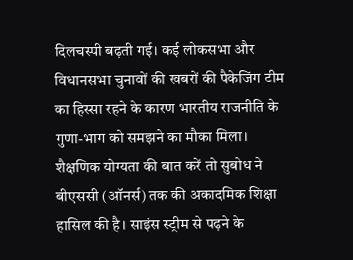दिलचस्पी बढ़ती गई। कई लोकसभा और विधानसभा चुनावों की खबरों की पैकेजिंग टीम का हिस्सा रहने के कारण भारतीय राजनीति के गुणा-भाग को समझने का मौका मिला।
शैक्षणिक योग्यता की बात करें तो सुबोध ने बीएससी (ऑनर्स) तक की अकादमिक शिक्षा हासिल की है। साइंस स्ट्रीम से पढ़ने के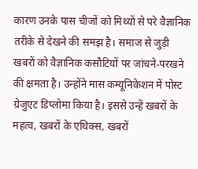कारण उनके पास चीजों को मिथ्यों से परे वैज्ञानिक तरीके से देखने की समझ है। समाज से जुड़ी खबरों को वैज्ञानिक कसौटियों पर जांचने-परखने की क्षमता है। उन्होंने मास कम्यूनिकेशन में पोस्ट ग्रेजुएट डिप्लोमा किया है। इससे उन्हें खबरों के महत्व, खबरों के एथिक्स, खबरों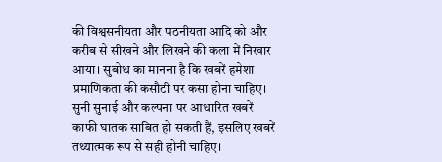की विश्वसनीयता और पठनीयता आदि को और करीब से सीखने और लिखने की कला में निखार आया। सुबोध का मानना है कि खबरें हमेशा प्रमाणिकता की कसौटी पर कसा होना चाहिए। सुनी सुनाई और कल्पना पर आधारित खबरें काफी घातक साबित हो सकती हैं, इसलिए खबरें तथ्यात्मक रूप से सही होनी चाहिए।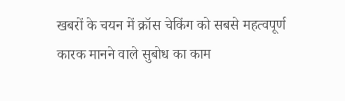खबरों के चयन में क्रॉस चेकिंग को सबसे महत्वपूर्ण कारक मानने वाले सुबोध का काम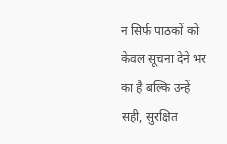न सिर्फ पाठकों को केवल सूचना देने भर का है बल्कि उन्हें सही, सुरक्षित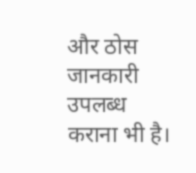और ठोस जानकारी उपलब्ध कराना भी है।